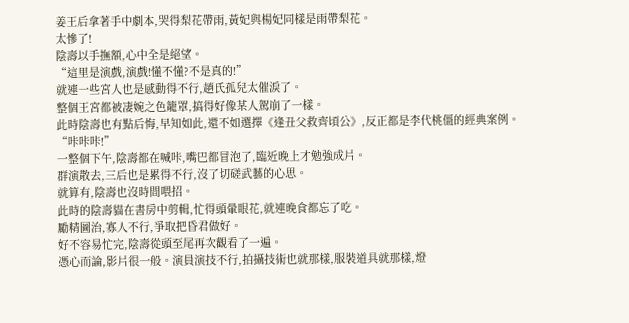姜王后拿著手中劇本,哭得梨花帶雨,黃妃與楊妃同樣是雨帶梨花。
太慘了!
陰壽以手撫額,心中全是絕望。
“這里是演戲,演戲!懂不懂?不是真的!”
就連一些宮人也是感動得不行,趙氏孤兒太催淚了。
整個王宮都被凄婉之色籠罩,搞得好像某人駕崩了一樣。
此時陰壽也有點后悔,早知如此,還不如選擇《逢丑父救齊頃公》,反正都是李代桃僵的經典案例。
“咔咔咔!”
一整個下午,陰壽都在喊咔,嘴巴都冒泡了,臨近晚上才勉強成片。
群演散去,三后也是累得不行,沒了切磋武藝的心思。
就算有,陰壽也沒時間喂招。
此時的陰壽貓在書房中剪輯,忙得頭暈眼花,就連晚食都忘了吃。
勵精圖治,寡人不行,爭取把昏君做好。
好不容易忙完,陰壽從頭至尾再次觀看了一遍。
憑心而論,影片很一般。演員演技不行,拍攝技術也就那樣,服裝道具就那樣,燈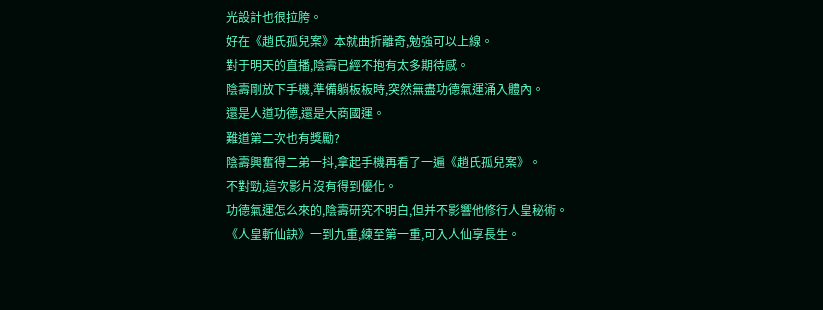光設計也很拉胯。
好在《趙氏孤兒案》本就曲折離奇,勉強可以上線。
對于明天的直播,陰壽已經不抱有太多期待感。
陰壽剛放下手機,準備躺板板時,突然無盡功德氣運涌入體內。
還是人道功德,還是大商國運。
難道第二次也有獎勵?
陰壽興奮得二弟一抖,拿起手機再看了一遍《趙氏孤兒案》。
不對勁,這次影片沒有得到優化。
功德氣運怎么來的,陰壽研究不明白,但并不影響他修行人皇秘術。
《人皇斬仙訣》一到九重,練至第一重,可入人仙享長生。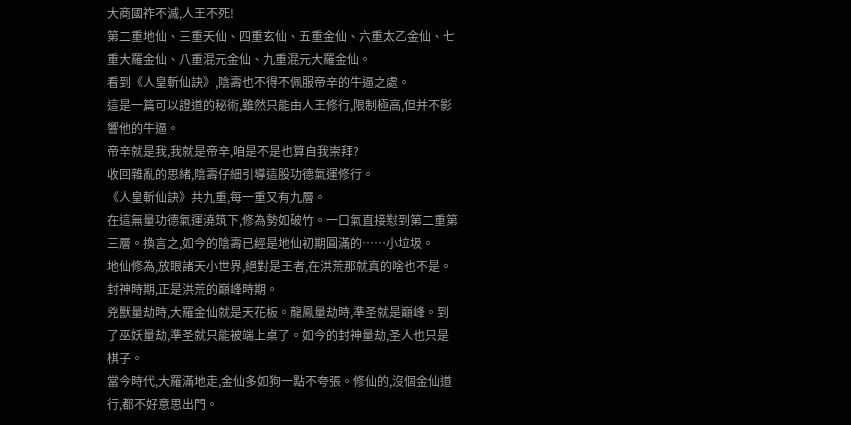大商國祚不滅,人王不死!
第二重地仙、三重天仙、四重玄仙、五重金仙、六重太乙金仙、七重大羅金仙、八重混元金仙、九重混元大羅金仙。
看到《人皇斬仙訣》,陰壽也不得不佩服帝辛的牛逼之處。
這是一篇可以證道的秘術,雖然只能由人王修行,限制極高,但并不影響他的牛逼。
帝辛就是我,我就是帝辛,咱是不是也算自我崇拜?
收回雜亂的思緒,陰壽仔細引導這股功德氣運修行。
《人皇斬仙訣》共九重,每一重又有九層。
在這無量功德氣運澆筑下,修為勢如破竹。一口氣直接懟到第二重第三層。換言之,如今的陰壽已經是地仙初期圓滿的……小垃圾。
地仙修為,放眼諸天小世界,絕對是王者,在洪荒那就真的啥也不是。
封神時期,正是洪荒的巔峰時期。
兇獸量劫時,大羅金仙就是天花板。龍鳳量劫時,準圣就是巔峰。到了巫妖量劫,準圣就只能被端上桌了。如今的封神量劫,圣人也只是棋子。
當今時代,大羅滿地走,金仙多如狗一點不夸張。修仙的,沒個金仙道行,都不好意思出門。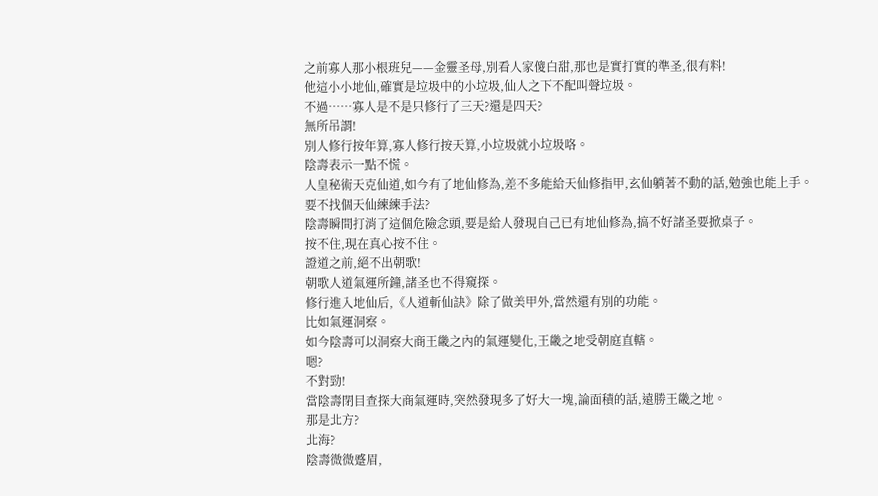之前寡人那小根班兒——金靈圣母,別看人家傻白甜,那也是實打實的準圣,很有料!
他這小小地仙,確實是垃圾中的小垃圾,仙人之下不配叫聲垃圾。
不過……寡人是不是只修行了三天?還是四天?
無所吊謂!
別人修行按年算,寡人修行按天算,小垃圾就小垃圾咯。
陰壽表示一點不慌。
人皇秘術天克仙道,如今有了地仙修為,差不多能給天仙修指甲,玄仙躺著不動的話,勉強也能上手。
要不找個天仙練練手法?
陰壽瞬間打消了這個危險念頭,要是給人發現自己已有地仙修為,搞不好諸圣要掀桌子。
按不住,現在真心按不住。
證道之前,絕不出朝歌!
朝歌人道氣運所鐘,諸圣也不得窺探。
修行進入地仙后,《人道斬仙訣》除了做美甲外,當然還有別的功能。
比如氣運洞察。
如今陰壽可以洞察大商王畿之內的氣運變化,王畿之地受朝庭直轄。
嗯?
不對勁!
當陰壽閉目查探大商氣運時,突然發現多了好大一塊,論面積的話,遠勝王畿之地。
那是北方?
北海?
陰壽微微蹙眉,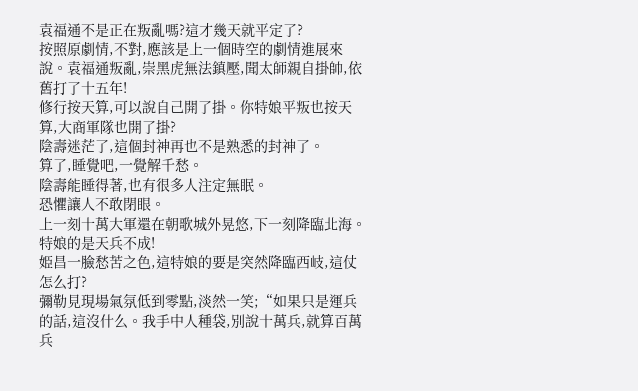袁福通不是正在叛亂嗎?這才幾天就平定了?
按照原劇情,不對,應該是上一個時空的劇情進展來說。袁福通叛亂,崇黑虎無法鎮壓,聞太師親自掛帥,依舊打了十五年!
修行按天算,可以說自己開了掛。你特娘平叛也按天算,大商軍隊也開了掛?
陰壽迷茫了,這個封神再也不是熟悉的封神了。
算了,睡覺吧,一覺解千愁。
陰壽能睡得著,也有很多人注定無眠。
恐懼讓人不敢閉眼。
上一刻十萬大軍還在朝歌城外晃悠,下一刻降臨北海。
特娘的是天兵不成!
姫昌一臉愁苦之色,這特娘的要是突然降臨西岐,這仗怎么打?
彌勒見現場氣氛低到零點,淡然一笑;“如果只是運兵的話,這沒什么。我手中人種袋,別說十萬兵,就算百萬兵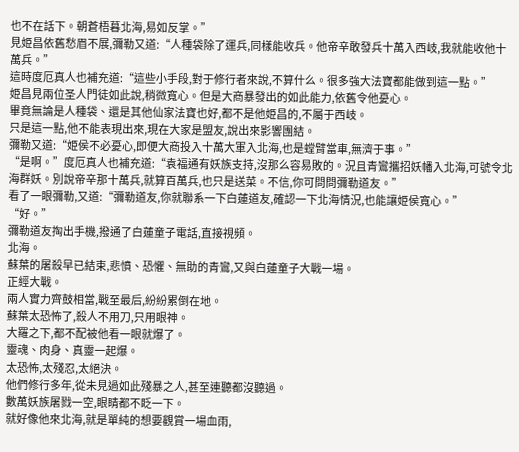也不在話下。朝蒼梧暮北海,易如反掌。”
見姫昌依舊愁眉不展,彌勒又道:“人種袋除了運兵,同樣能收兵。他帝辛敢發兵十萬入西岐,我就能收他十萬兵。”
這時度厄真人也補充道:“這些小手段,對于修行者來說,不算什么。很多強大法寶都能做到這一點。”
姫昌見兩位圣人門徒如此說,稍微寬心。但是大商暴發出的如此能力,依舊令他憂心。
畢竟無論是人種袋、還是其他仙家法寶也好,都不是他姫昌的,不屬于西岐。
只是這一點,他不能表現出來,現在大家是盟友,說出來影響團結。
彌勒又道:“姫侯不必憂心,即便大商投入十萬大軍入北海,也是螳臂當車,無濟于事。”
“是啊。”度厄真人也補充道:“袁福通有妖族支持,沒那么容易敗的。況且青鸞攜招妖幡入北海,可號令北海群妖。別說帝辛那十萬兵,就算百萬兵,也只是送菜。不信,你可問問彌勒道友。”
看了一眼彌勒,又道:“彌勒道友,你就聯系一下白蓮道友,確認一下北海情況,也能讓姫侯寬心。”
“好。”
彌勒道友掏出手機,撥通了白蓮童子電話,直接視頻。
北海。
蘇葉的屠殺早已結束,悲憤、恐懼、無助的青鸞,又與白蓮童子大戰一場。
正經大戰。
兩人實力齊鼓相當,戰至最后,紛紛累倒在地。
蘇葉太恐怖了,殺人不用刀,只用眼神。
大羅之下,都不配被他看一眼就爆了。
靈魂、肉身、真靈一起爆。
太恐怖,太殘忍,太絕決。
他們修行多年,從未見過如此殘暴之人,甚至連聽都沒聽過。
數萬妖族屠戮一空,眼睛都不眨一下。
就好像他來北海,就是單純的想要觀賞一場血雨,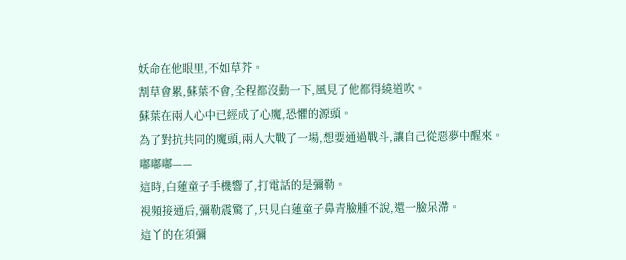妖命在他眼里,不如草芥。
割草會累,蘇葉不會,全程都沒動一下,風見了他都得繞道吹。
蘇葉在兩人心中已經成了心魔,恐懼的源頭。
為了對抗共同的魔頭,兩人大戰了一場,想要通過戰斗,讓自己從惡夢中醒來。
嘟嘟嘟——
這時,白蓮童子手機響了,打電話的是彌勒。
視頻接通后,彌勒震驚了,只見白蓮童子鼻青臉腫不說,還一臉呆滯。
這丫的在須彌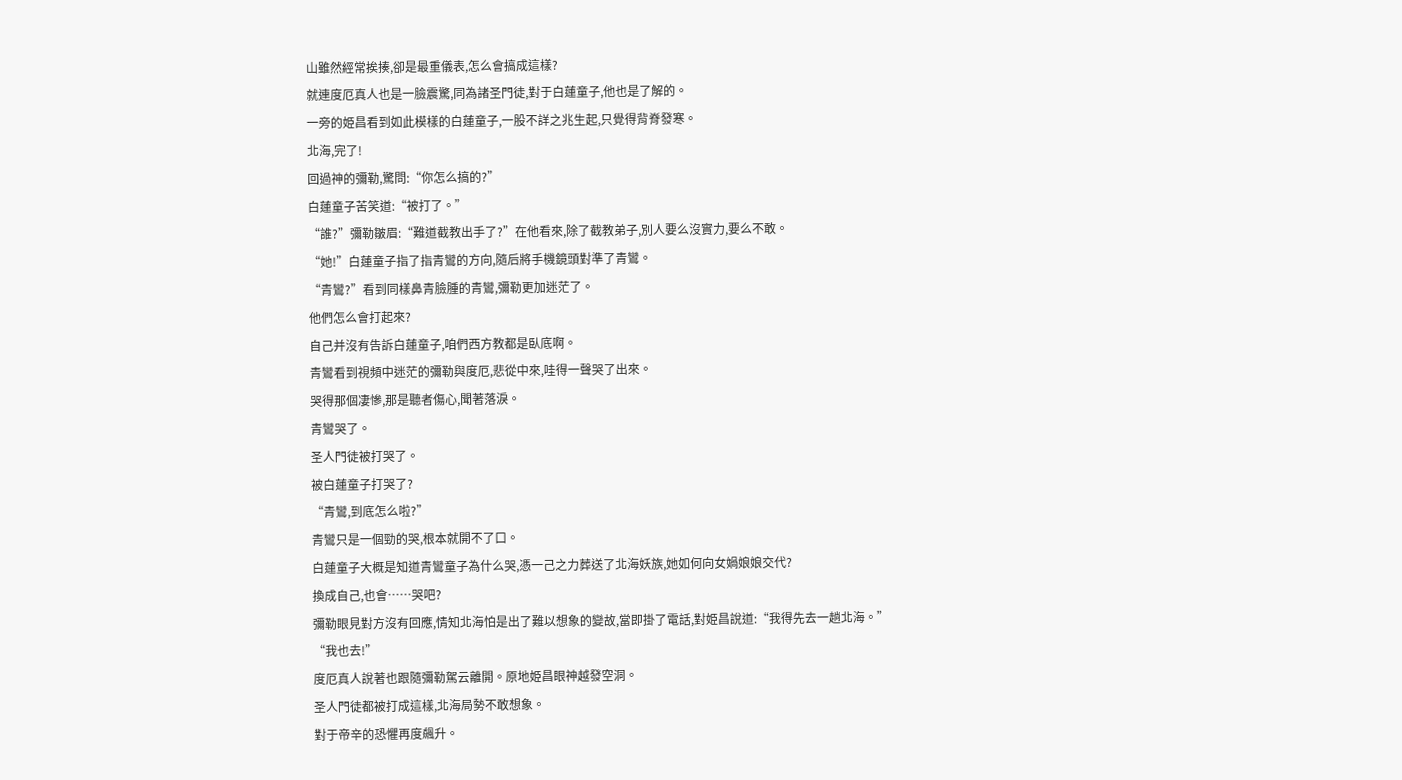山雖然經常挨揍,卻是最重儀表,怎么會搞成這樣?
就連度厄真人也是一臉震驚,同為諸圣門徒,對于白蓮童子,他也是了解的。
一旁的姫昌看到如此模樣的白蓮童子,一股不詳之兆生起,只覺得背脊發寒。
北海,完了!
回過神的彌勒,驚問:“你怎么搞的?”
白蓮童子苦笑道:“被打了。”
“誰?”彌勒皺眉:“難道截教出手了?”在他看來,除了截教弟子,別人要么沒實力,要么不敢。
“她!”白蓮童子指了指青鸞的方向,隨后將手機鏡頭對準了青鸞。
“青鸞?”看到同樣鼻青臉腫的青鸞,彌勒更加迷茫了。
他們怎么會打起來?
自己并沒有告訴白蓮童子,咱們西方教都是臥底啊。
青鸞看到視頻中迷茫的彌勒與度厄,悲從中來,哇得一聲哭了出來。
哭得那個凄慘,那是聽者傷心,聞著落淚。
青鸞哭了。
圣人門徒被打哭了。
被白蓮童子打哭了?
“青鸞,到底怎么啦?”
青鸞只是一個勁的哭,根本就開不了口。
白蓮童子大概是知道青鸞童子為什么哭,憑一己之力葬送了北海妖族,她如何向女媧娘娘交代?
換成自己,也會……哭吧?
彌勒眼見對方沒有回應,情知北海怕是出了難以想象的變故,當即掛了電話,對姫昌說道:“我得先去一趟北海。”
“我也去!”
度厄真人說著也跟隨彌勒駕云離開。原地姫昌眼神越發空洞。
圣人門徒都被打成這樣,北海局勢不敢想象。
對于帝辛的恐懼再度飆升。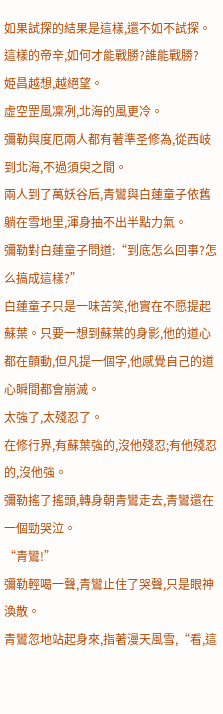如果試探的結果是這樣,還不如不試探。
這樣的帝辛,如何才能戰勝?誰能戰勝?
姫昌越想,越絕望。
虛空罡風凜冽,北海的風更冷。
彌勒與度厄兩人都有著準圣修為,從西岐到北海,不過須臾之間。
兩人到了萬妖谷后,青鸞與白蓮童子依舊躺在雪地里,渾身抽不出半點力氣。
彌勒對白蓮童子問道:“到底怎么回事?怎么搞成這樣?”
白蓮童子只是一味苦笑,他實在不愿提起蘇葉。只要一想到蘇葉的身影,他的道心都在顫動,但凡提一個字,他感覺自己的道心瞬間都會崩滅。
太強了,太殘忍了。
在修行界,有蘇葉強的,沒他殘忍;有他殘忍的,沒他強。
彌勒搖了搖頭,轉身朝青鸞走去,青鸞還在一個勁哭泣。
“青鸞!”
彌勒輕喝一聲,青鸞止住了哭聲,只是眼神渙散。
青鸞忽地站起身來,指著漫天風雪,“看,這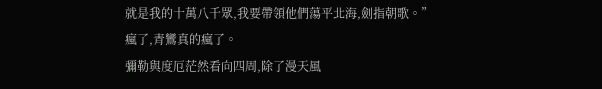就是我的十萬八千眾,我要帶領他們蕩平北海,劍指朝歌。”
瘋了,青鸞真的瘋了。
彌勒與度厄茫然看向四周,除了漫天風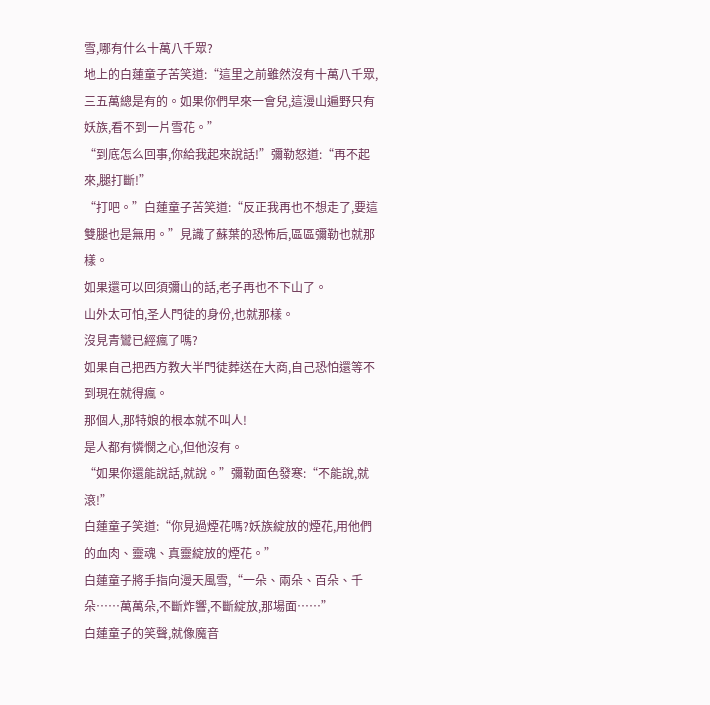雪,哪有什么十萬八千眾?
地上的白蓮童子苦笑道:“這里之前雖然沒有十萬八千眾,三五萬總是有的。如果你們早來一會兒,這漫山遍野只有妖族,看不到一片雪花。”
“到底怎么回事,你給我起來說話!”彌勒怒道:“再不起來,腿打斷!”
“打吧。”白蓮童子苦笑道:“反正我再也不想走了,要這雙腿也是無用。”見識了蘇葉的恐怖后,區區彌勒也就那樣。
如果還可以回須彌山的話,老子再也不下山了。
山外太可怕,圣人門徒的身份,也就那樣。
沒見青鸞已經瘋了嗎?
如果自己把西方教大半門徒葬送在大商,自己恐怕還等不到現在就得瘋。
那個人,那特娘的根本就不叫人!
是人都有憐憫之心,但他沒有。
“如果你還能說話,就說。”彌勒面色發寒:“不能說,就滾!”
白蓮童子笑道:“你見過煙花嗎?妖族綻放的煙花,用他們的血肉、靈魂、真靈綻放的煙花。”
白蓮童子將手指向漫天風雪,“一朵、兩朵、百朵、千朵……萬萬朵,不斷炸響,不斷綻放,那場面……”
白蓮童子的笑聲,就像魔音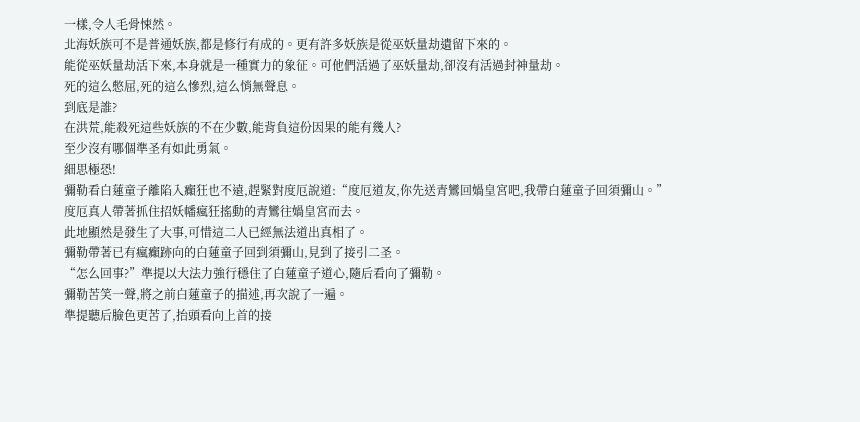一樣,令人毛骨悚然。
北海妖族可不是普通妖族,都是修行有成的。更有許多妖族是從巫妖量劫遺留下來的。
能從巫妖量劫活下來,本身就是一種實力的象征。可他們活過了巫妖量劫,卻沒有活過封神量劫。
死的這么憋屈,死的這么慘烈,這么悄無聲息。
到底是誰?
在洪荒,能殺死這些妖族的不在少數,能背負這份因果的能有幾人?
至少沒有哪個準圣有如此勇氣。
細思極恐!
彌勒看白蓮童子離陷入癲狂也不遠,趕緊對度厄說道:“度厄道友,你先送青鸞回媧皇宮吧,我帶白蓮童子回須彌山。”
度厄真人帶著抓住招妖幡瘋狂搖動的青鸞往媧皇宮而去。
此地顯然是發生了大事,可惜這二人已經無法道出真相了。
彌勒帶著已有瘋癲跡向的白蓮童子回到須彌山,見到了接引二圣。
“怎么回事?”準提以大法力強行穩住了白蓮童子道心,隨后看向了彌勒。
彌勒苦笑一聲,將之前白蓮童子的描述,再次說了一遍。
準提聽后臉色更苦了,抬頭看向上首的接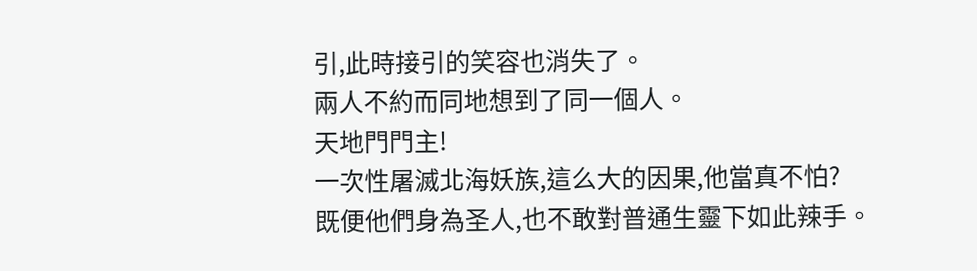引,此時接引的笑容也消失了。
兩人不約而同地想到了同一個人。
天地門門主!
一次性屠滅北海妖族,這么大的因果,他當真不怕?
既便他們身為圣人,也不敢對普通生靈下如此辣手。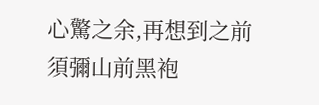心驚之余,再想到之前須彌山前黑袍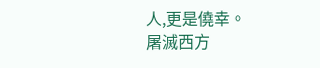人,更是僥幸。
屠滅西方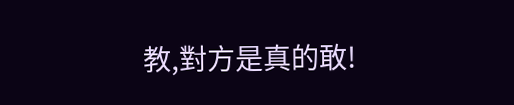教,對方是真的敢!